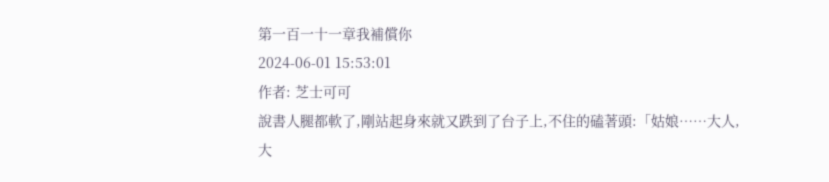第一百一十一章我補償你
2024-06-01 15:53:01
作者: 芝士可可
說書人腿都軟了,剛站起身來就又跌到了台子上,不住的磕著頭:「姑娘……大人,大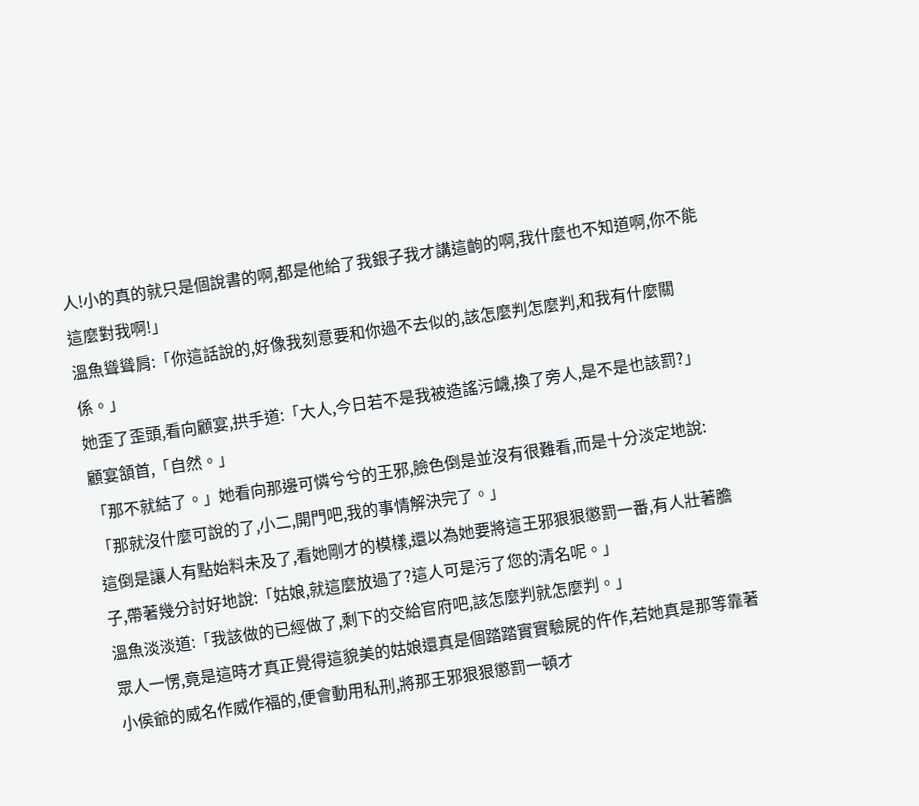人!小的真的就只是個說書的啊,都是他給了我銀子我才講這齣的啊,我什麼也不知道啊,你不能這麼對我啊!」
溫魚聳聳肩:「你這話說的,好像我刻意要和你過不去似的,該怎麼判怎麼判,和我有什麼關係。」
她歪了歪頭,看向顧宴,拱手道:「大人,今日若不是我被造謠污衊,換了旁人,是不是也該罰?」
顧宴頷首,「自然。」
「那不就結了。」她看向那邊可憐兮兮的王邪,臉色倒是並沒有很難看,而是十分淡定地說:「那就沒什麼可說的了,小二,開門吧,我的事情解決完了。」
這倒是讓人有點始料未及了,看她剛才的模樣,還以為她要將這王邪狠狠懲罰一番,有人壯著膽子,帶著幾分討好地說:「姑娘,就這麼放過了?這人可是污了您的清名呢。」
溫魚淡淡道:「我該做的已經做了,剩下的交給官府吧,該怎麼判就怎麼判。」
眾人一愣,竟是這時才真正覺得這貌美的姑娘還真是個踏踏實實驗屍的仵作,若她真是那等靠著小侯爺的威名作威作福的,便會動用私刑,將那王邪狠狠懲罰一頓才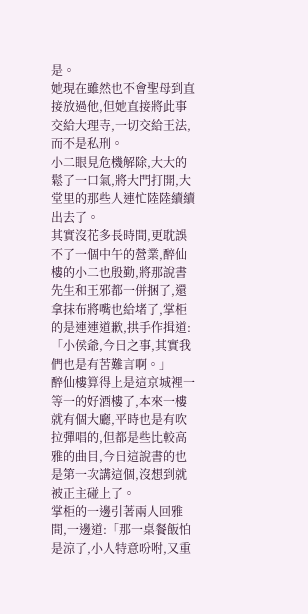是。
她現在雖然也不會聖母到直接放過他,但她直接將此事交給大理寺,一切交給王法,而不是私刑。
小二眼見危機解除,大大的鬆了一口氣,將大門打開,大堂里的那些人連忙陸陸續續出去了。
其實沒花多長時間,更耽誤不了一個中午的營業,醉仙樓的小二也殷勤,將那說書先生和王邪都一併捆了,還拿抹布將嘴也給堵了,掌柜的是連連道歉,拱手作揖道:「小侯爺,今日之事,其實我們也是有苦難言啊。」
醉仙樓算得上是這京城裡一等一的好酒樓了,本來一樓就有個大廳,平時也是有吹拉彈唱的,但都是些比較高雅的曲目,今日這說書的也是第一次講這個,沒想到就被正主碰上了。
掌柜的一邊引著兩人回雅間,一邊道:「那一桌餐飯怕是涼了,小人特意吩咐,又重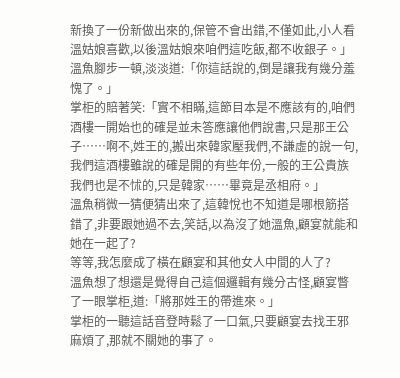新換了一份新做出來的,保管不會出錯,不僅如此,小人看溫姑娘喜歡,以後溫姑娘來咱們這吃飯,都不收銀子。」
溫魚腳步一頓,淡淡道:「你這話說的,倒是讓我有幾分羞愧了。」
掌柜的賠著笑:「實不相瞞,這節目本是不應該有的,咱們酒樓一開始也的確是並未答應讓他們說書,只是那王公子……啊不,姓王的,搬出來韓家壓我們,不謙虛的說一句,我們這酒樓雖說的確是開的有些年份,一般的王公貴族我們也是不怵的,只是韓家……畢竟是丞相府。」
溫魚稍微一猜便猜出來了,這韓悅也不知道是哪根筋搭錯了,非要跟她過不去,笑話,以為沒了她溫魚,顧宴就能和她在一起了?
等等,我怎麼成了橫在顧宴和其他女人中間的人了?
溫魚想了想還是覺得自己這個邏輯有幾分古怪,顧宴瞥了一眼掌柜,道:「將那姓王的帶進來。」
掌柜的一聽這話音登時鬆了一口氣,只要顧宴去找王邪麻煩了,那就不關她的事了。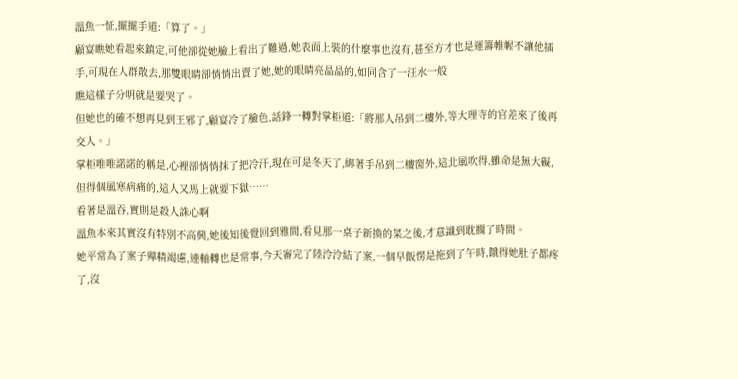溫魚一怔,擺擺手道:「算了。」
顧宴瞧她看起來鎮定,可他卻從她臉上看出了難過,她表面上裝的什麼事也沒有,甚至方才也是運籌帷幄不讓他插手,可現在人群散去,那雙眼睛卻悄悄出賣了她,她的眼睛亮晶晶的,如同含了一汪水一般
瞧這樣子分明就是要哭了。
但她也的確不想再見到王邪了,顧宴冷了臉色,話鋒一轉對掌柜道:「將那人吊到二樓外,等大理寺的官差來了後再交人。」
掌柜唯唯諾諾的稱是,心裡卻悄悄抹了把冷汗,現在可是冬天了,綁著手吊到二樓窗外,這北風吹得,雖命是無大礙,但得個風寒病痛的,這人又馬上就要下獄……
看著是溫吞,實則是殺人誅心啊
溫魚本來其實沒有特別不高興,她後知後覺回到雅間,看見那一桌子新換的菜之後,才意識到耽擱了時間。
她平常為了案子殫精竭慮,連軸轉也是常事,今天審完了陸泠泠結了案,一個早飯愣是拖到了午時,餓得她肚子都疼了,沒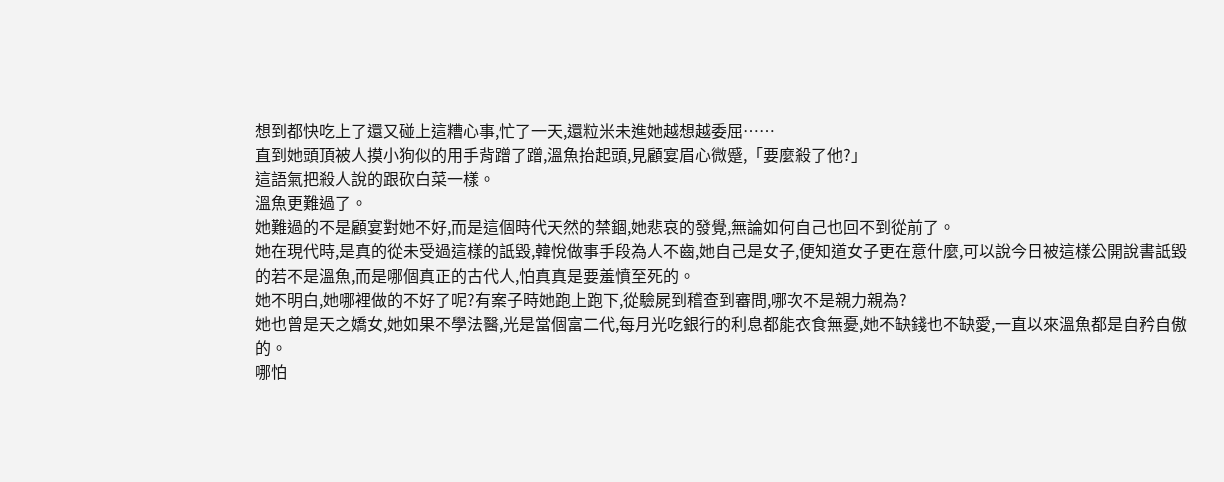想到都快吃上了還又碰上這糟心事,忙了一天,還粒米未進她越想越委屈……
直到她頭頂被人摸小狗似的用手背蹭了蹭,溫魚抬起頭,見顧宴眉心微蹙,「要麼殺了他?」
這語氣把殺人說的跟砍白菜一樣。
溫魚更難過了。
她難過的不是顧宴對她不好,而是這個時代天然的禁錮,她悲哀的發覺,無論如何自己也回不到從前了。
她在現代時,是真的從未受過這樣的詆毀,韓悅做事手段為人不齒,她自己是女子,便知道女子更在意什麼,可以說今日被這樣公開說書詆毀的若不是溫魚,而是哪個真正的古代人,怕真真是要羞憤至死的。
她不明白,她哪裡做的不好了呢?有案子時她跑上跑下,從驗屍到稽查到審問,哪次不是親力親為?
她也曾是天之嬌女,她如果不學法醫,光是當個富二代,每月光吃銀行的利息都能衣食無憂,她不缺錢也不缺愛,一直以來溫魚都是自矜自傲的。
哪怕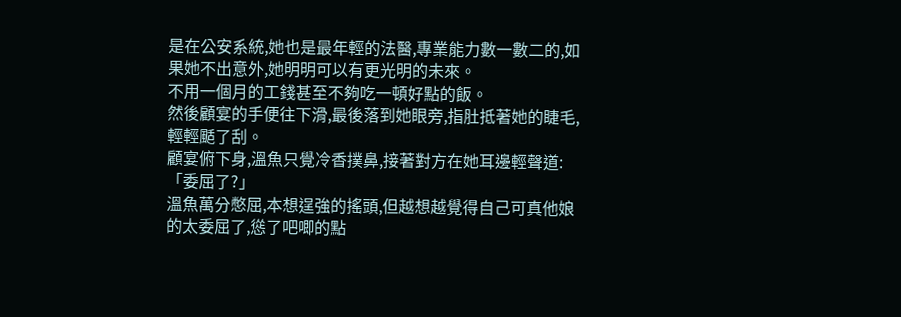是在公安系統,她也是最年輕的法醫,專業能力數一數二的,如果她不出意外,她明明可以有更光明的未來。
不用一個月的工錢甚至不夠吃一頓好點的飯。
然後顧宴的手便往下滑,最後落到她眼旁,指肚抵著她的睫毛,輕輕颳了刮。
顧宴俯下身,溫魚只覺冷香撲鼻,接著對方在她耳邊輕聲道:「委屈了?」
溫魚萬分憋屈,本想逞強的搖頭,但越想越覺得自己可真他娘的太委屈了,慫了吧唧的點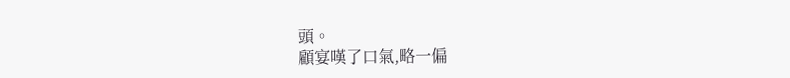頭。
顧宴嘆了口氣,略一偏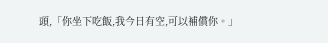頭,「你坐下吃飯,我今日有空,可以補償你。」